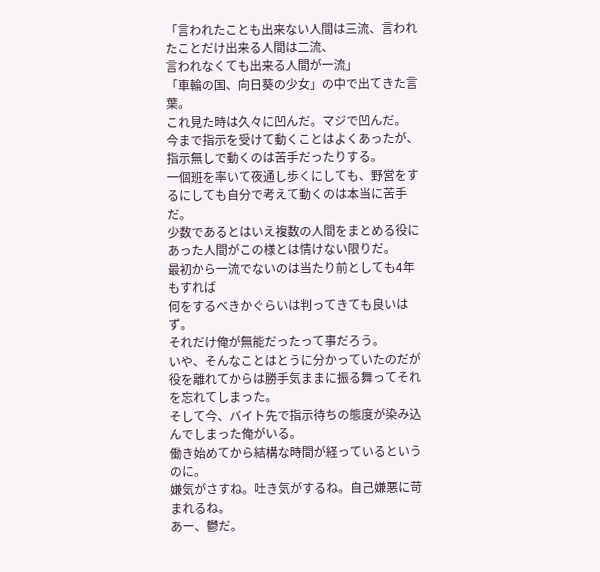「言われたことも出来ない人間は三流、言われたことだけ出来る人間は二流、
言われなくても出来る人間が一流」
「車輪の国、向日葵の少女」の中で出てきた言葉。
これ見た時は久々に凹んだ。マジで凹んだ。
今まで指示を受けて動くことはよくあったが、指示無しで動くのは苦手だったりする。
一個班を率いて夜通し歩くにしても、野営をするにしても自分で考えて動くのは本当に苦手だ。
少数であるとはいえ複数の人間をまとめる役にあった人間がこの様とは情けない限りだ。
最初から一流でないのは当たり前としても4年もすれば
何をするべきかぐらいは判ってきても良いはず。
それだけ俺が無能だったって事だろう。
いや、そんなことはとうに分かっていたのだが
役を離れてからは勝手気ままに振る舞ってそれを忘れてしまった。
そして今、バイト先で指示待ちの態度が染み込んでしまった俺がいる。
働き始めてから結構な時間が経っているというのに。
嫌気がさすね。吐き気がするね。自己嫌悪に苛まれるね。
あー、鬱だ。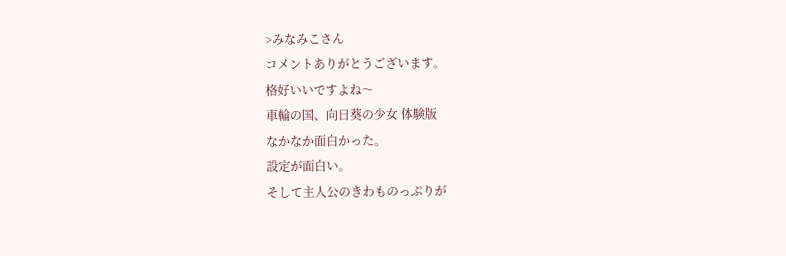>みなみこさん
コメントありがとうございます。
格好いいですよね〜
車輪の国、向日葵の少女 体験版
なかなか面白かった。
設定が面白い。
そして主人公のきわものっぷりが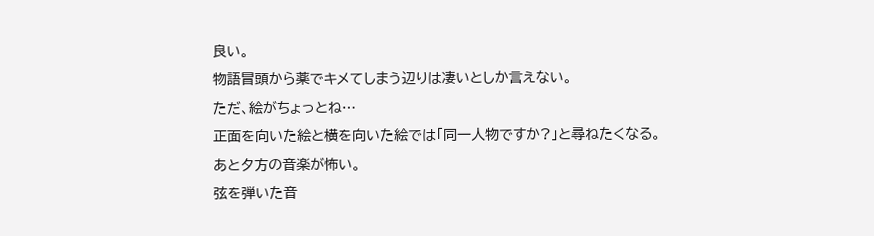良い。
物語冒頭から薬でキメてしまう辺りは凄いとしか言えない。
ただ、絵がちょっとね…
正面を向いた絵と横を向いた絵では「同一人物ですか?」と尋ねたくなる。
あと夕方の音楽が怖い。
弦を弾いた音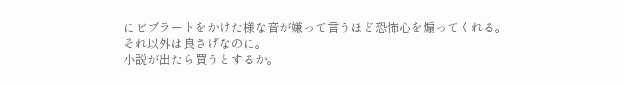にビブラートをかけた様な音が嫌って言うほど恐怖心を煽ってくれる。
それ以外は良さげなのに。
小説が出たら買うとするか。